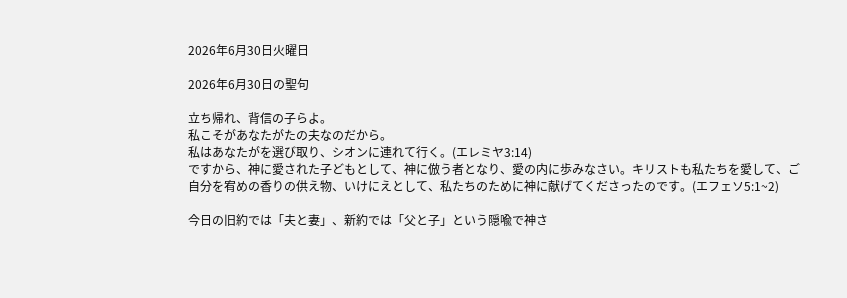2026年6月30日火曜日

2026年6月30日の聖句

立ち帰れ、背信の子らよ。
私こそがあなたがたの夫なのだから。
私はあなたがを選び取り、シオンに連れて行く。(エレミヤ3:14)
ですから、神に愛された子どもとして、神に倣う者となり、愛の内に歩みなさい。キリストも私たちを愛して、ご自分を宥めの香りの供え物、いけにえとして、私たちのために神に献げてくださったのです。(エフェソ5:1~2)

今日の旧約では「夫と妻」、新約では「父と子」という隠喩で神さ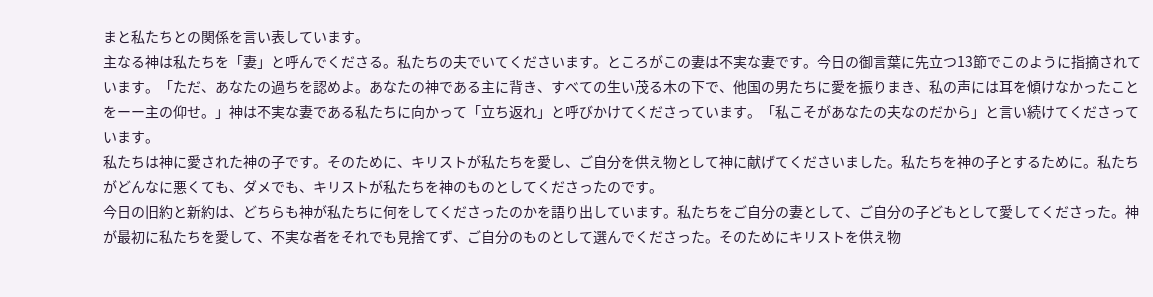まと私たちとの関係を言い表しています。
主なる神は私たちを「妻」と呼んでくださる。私たちの夫でいてくださいます。ところがこの妻は不実な妻です。今日の御言葉に先立つ13節でこのように指摘されています。「ただ、あなたの過ちを認めよ。あなたの神である主に背き、すべての生い茂る木の下で、他国の男たちに愛を振りまき、私の声には耳を傾けなかったことをーー主の仰せ。」神は不実な妻である私たちに向かって「立ち返れ」と呼びかけてくださっています。「私こそがあなたの夫なのだから」と言い続けてくださっています。
私たちは神に愛された神の子です。そのために、キリストが私たちを愛し、ご自分を供え物として神に献げてくださいました。私たちを神の子とするために。私たちがどんなに悪くても、ダメでも、キリストが私たちを神のものとしてくださったのです。
今日の旧約と新約は、どちらも神が私たちに何をしてくださったのかを語り出しています。私たちをご自分の妻として、ご自分の子どもとして愛してくださった。神が最初に私たちを愛して、不実な者をそれでも見捨てず、ご自分のものとして選んでくださった。そのためにキリストを供え物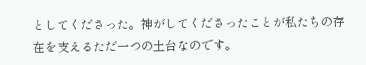としてくださった。神がしてくださったことが私たちの存在を支えるただ一つの土台なのです。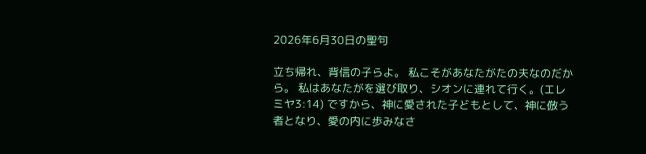2026年6月30日の聖句

立ち帰れ、背信の子らよ。 私こそがあなたがたの夫なのだから。 私はあなたがを選び取り、シオンに連れて行く。(エレミヤ3:14) ですから、神に愛された子どもとして、神に倣う者となり、愛の内に歩みなさ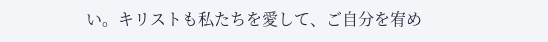い。キリストも私たちを愛して、ご自分を宥め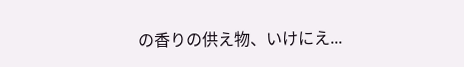の香りの供え物、いけにえ...